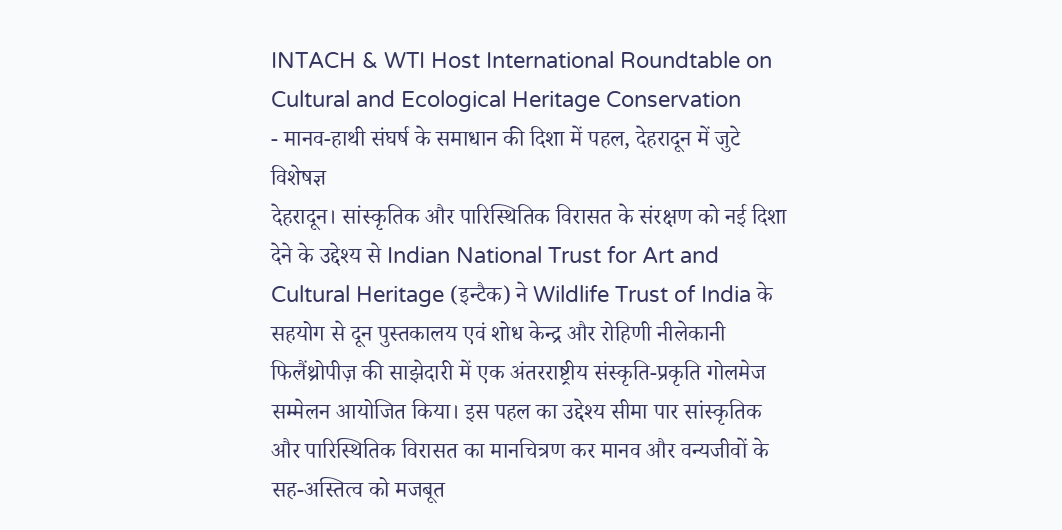INTACH & WTI Host International Roundtable on Cultural and Ecological Heritage Conservation
- मानव-हाथी संघर्ष के समाधान की दिशा में पहल, देहरादून में जुटे विशेषज्ञ
देहरादून। सांस्कृतिक और पारिस्थितिक विरासत के संरक्षण को नई दिशा देने के उद्देश्य से Indian National Trust for Art and Cultural Heritage (इन्टैक) ने Wildlife Trust of India के सहयोग से दून पुस्तकालय एवं शोध केन्द्र और रोहिणी नीलेकानी फिलैंथ्रोपीज़ की साझेदारी में एक अंतरराष्ट्रीय संस्कृति-प्रकृति गोलमेज सम्मेलन आयोजित किया। इस पहल का उद्देश्य सीमा पार सांस्कृतिक और पारिस्थितिक विरासत का मानचित्रण कर मानव और वन्यजीवों के सह-अस्तित्व को मजबूत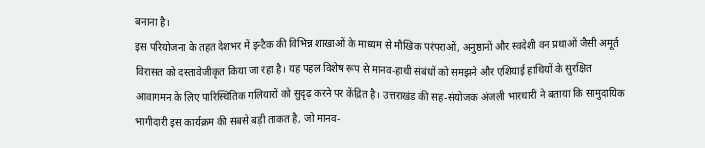बनाना है।
इस परियोजना के तहत देशभर में इन्टैक की विभिन्न शाखाओं के माध्यम से मौखिक परंपराओं, अनुष्ठानों और स्वदेशी वन प्रथाओं जैसी अमूर्त विरासत को दस्तावेजीकृत किया जा रहा है। यह पहल विशेष रूप से मानव-हाथी संबंधों को समझने और एशियाई हाथियों के सुरक्षित आवागमन के लिए पारिस्थितिक गलियारों को सुदृढ़ करने पर केंद्रित है। उत्तराखंड की सह-संयोजक अंजली भारथारी ने बताया कि सामुदायिक भागीदारी इस कार्यक्रम की सबसे बड़ी ताकत है, जो मानव-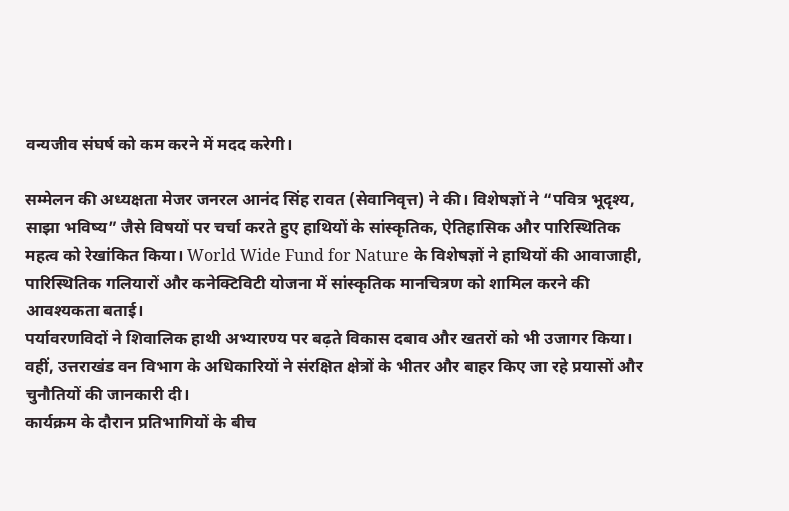वन्यजीव संघर्ष को कम करने में मदद करेगी।

सम्मेलन की अध्यक्षता मेजर जनरल आनंद सिंह रावत (सेवानिवृत्त) ने की। विशेषज्ञों ने “पवित्र भूदृश्य, साझा भविष्य” जैसे विषयों पर चर्चा करते हुए हाथियों के सांस्कृतिक, ऐतिहासिक और पारिस्थितिक महत्व को रेखांकित किया। World Wide Fund for Nature के विशेषज्ञों ने हाथियों की आवाजाही, पारिस्थितिक गलियारों और कनेक्टिविटी योजना में सांस्कृतिक मानचित्रण को शामिल करने की आवश्यकता बताई।
पर्यावरणविदों ने शिवालिक हाथी अभ्यारण्य पर बढ़ते विकास दबाव और खतरों को भी उजागर किया। वहीं, उत्तराखंड वन विभाग के अधिकारियों ने संरक्षित क्षेत्रों के भीतर और बाहर किए जा रहे प्रयासों और चुनौतियों की जानकारी दी।
कार्यक्रम के दौरान प्रतिभागियों के बीच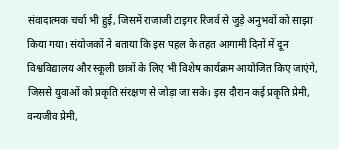संवादात्मक चर्चा भी हुई, जिसमें राजाजी टाइगर रिजर्व से जुड़े अनुभवों को साझा किया गया। संयोजकों ने बताया कि इस पहल के तहत आगामी दिनों में दून विश्वविद्यालय और स्कूली छात्रों के लिए भी विशेष कार्यक्रम आयोजित किए जाएंगे, जिससे युवाओं को प्रकृति संरक्षण से जोड़ा जा सके। इस दौरान कई प्रकृति प्रेमी, वन्यजीव प्रेमी,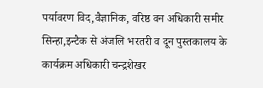पर्यावरण विद,वैज्ञानिक, वरिष्ठ वन अधिकारी समीर सिन्हा,इन्टैक से अंजलि भरतरी व दून पुस्तकालय के कार्यक्रम अधिकारी चन्द्रशेखर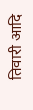तिवारी आदि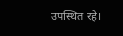उपस्थित रहे।